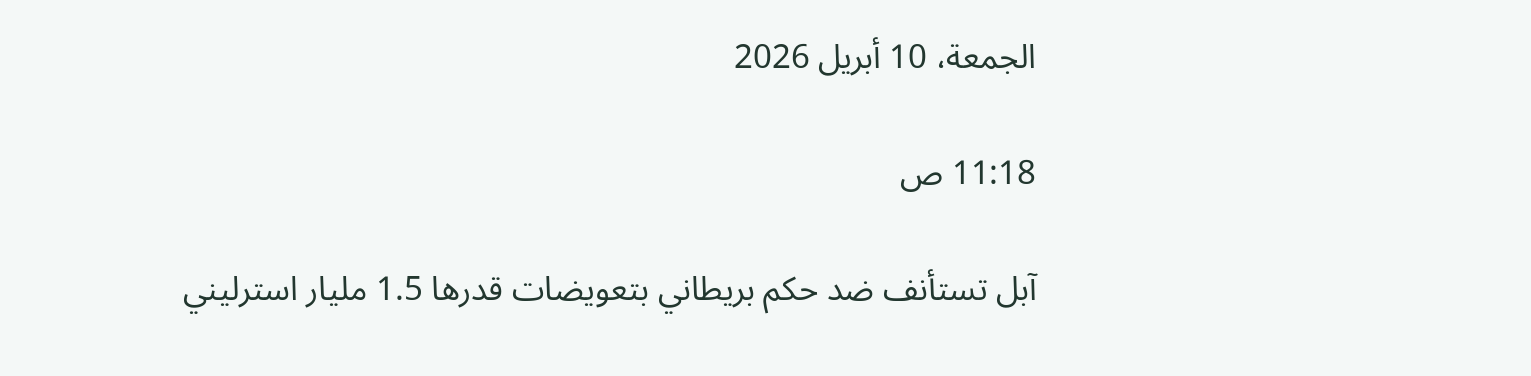الجمعة، 10 أبريل 2026

11:18 ص

آبل تستأنف ضد حكم بريطاني بتعويضات قدرها 1.5 مليار استرليني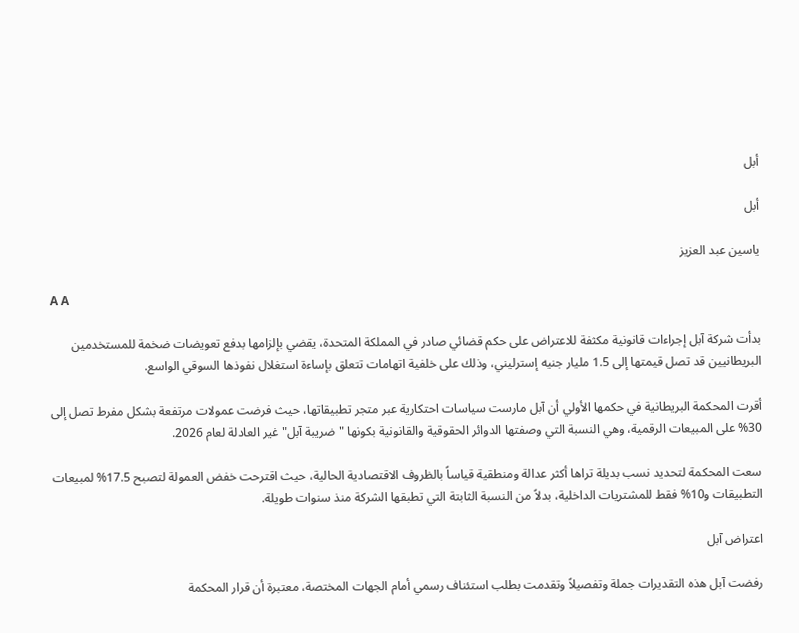أبل

أبل

ياسين عبد العزيز

A A

بدأت شركة آبل إجراءات قانونية مكثفة للاعتراض على حكم قضائي صادر في المملكة المتحدة، يقضي بإلزامها بدفع تعويضات ضخمة للمستخدمين البريطانيين قد تصل قيمتها إلى 1.5 مليار جنيه إسترليني، وذلك على خلفية اتهامات تتعلق بإساءة استغلال نفوذها السوقي الواسع.

أقرت المحكمة البريطانية في حكمها الأولي أن آبل مارست سياسات احتكارية عبر متجر تطبيقاتها، حيث فرضت عمولات مرتفعة بشكل مفرط تصل إلى 30% على المبيعات الرقمية، وهي النسبة التي وصفتها الدوائر الحقوقية والقانونية بكونها "ضريبة آبل" غير العادلة لعام 2026.

سعت المحكمة لتحديد نسب بديلة تراها أكثر عدالة ومنطقية قياساً بالظروف الاقتصادية الحالية، حيث اقترحت خفض العمولة لتصبح 17.5% لمبيعات التطبيقات و10% فقط للمشتريات الداخلية، بدلاً من النسبة الثابتة التي تطبقها الشركة منذ سنوات طويلة.

اعتراض آبل

رفضت آبل هذه التقديرات جملة وتفصيلاً وتقدمت بطلب استئناف رسمي أمام الجهات المختصة، معتبرة أن قرار المحكمة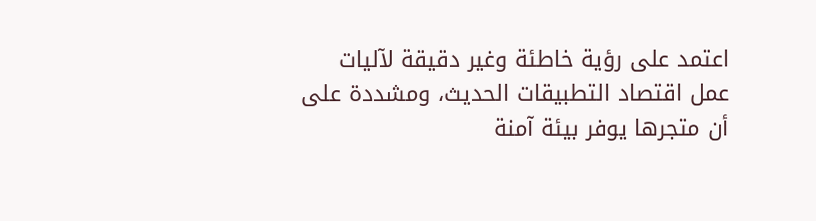اعتمد على رؤية خاطئة وغير دقيقة لآليات عمل اقتصاد التطبيقات الحديث، ومشددة على أن متجرها يوفر بيئة آمنة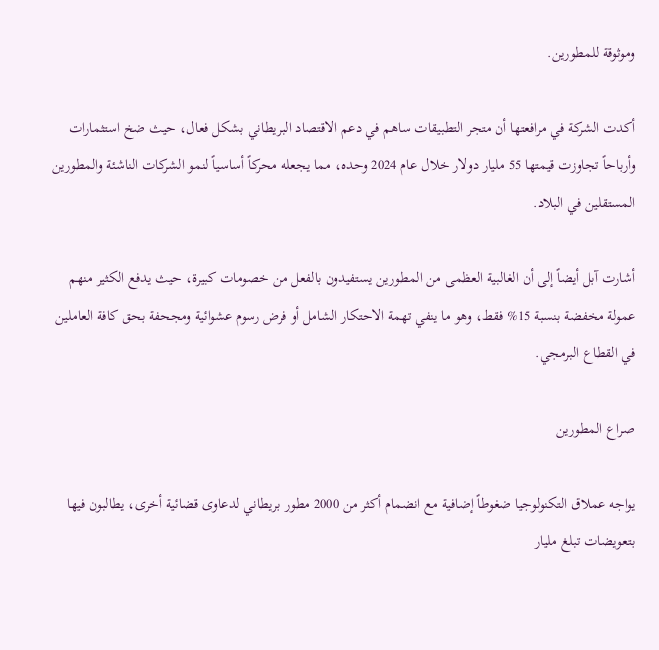وموثوقة للمطورين.

أكدت الشركة في مرافعتها أن متجر التطبيقات ساهم في دعم الاقتصاد البريطاني بشكل فعال، حيث ضخ استثمارات وأرباحاً تجاوزت قيمتها 55 مليار دولار خلال عام 2024 وحده، مما يجعله محركاً أساسياً لنمو الشركات الناشئة والمطورين المستقلين في البلاد.

أشارت آبل أيضاً إلى أن الغالبية العظمى من المطورين يستفيدون بالفعل من خصومات كبيرة، حيث يدفع الكثير منهم عمولة مخفضة بنسبة 15% فقط، وهو ما ينفي تهمة الاحتكار الشامل أو فرض رسوم عشوائية ومجحفة بحق كافة العاملين في القطاع البرمجي.

صراع المطورين

يواجه عملاق التكنولوجيا ضغوطاً إضافية مع انضمام أكثر من 2000 مطور بريطاني لدعاوى قضائية أخرى، يطالبون فيها بتعويضات تبلغ مليار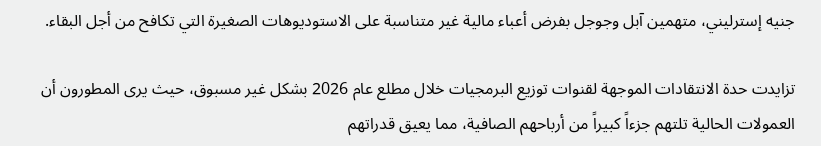جنيه إسترليني، متهمين آبل وجوجل بفرض أعباء مالية غير متناسبة على الاستوديوهات الصغيرة التي تكافح من أجل البقاء.

تزايدت حدة الانتقادات الموجهة لقنوات توزيع البرمجيات خلال مطلع عام 2026 بشكل غير مسبوق، حيث يرى المطورون أن العمولات الحالية تلتهم جزءاً كبيراً من أرباحهم الصافية، مما يعيق قدراتهم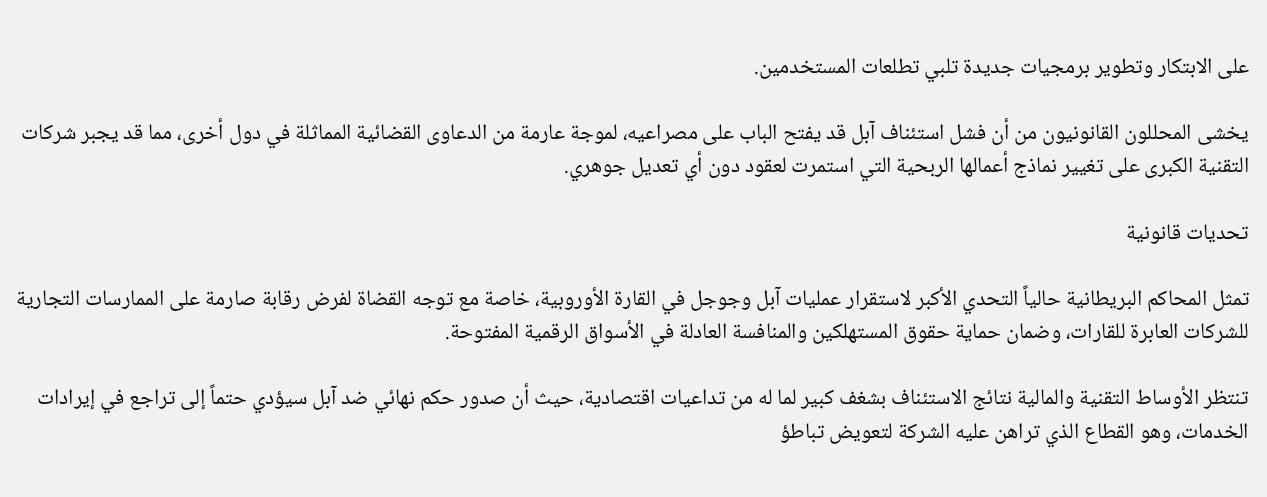على الابتكار وتطوير برمجيات جديدة تلبي تطلعات المستخدمين.

يخشى المحللون القانونيون من أن فشل استئناف آبل قد يفتح الباب على مصراعيه، لموجة عارمة من الدعاوى القضائية المماثلة في دول أخرى، مما قد يجبر شركات التقنية الكبرى على تغيير نماذج أعمالها الربحية التي استمرت لعقود دون أي تعديل جوهري.

تحديات قانونية

تمثل المحاكم البريطانية حالياً التحدي الأكبر لاستقرار عمليات آبل وجوجل في القارة الأوروبية، خاصة مع توجه القضاة لفرض رقابة صارمة على الممارسات التجارية للشركات العابرة للقارات، وضمان حماية حقوق المستهلكين والمنافسة العادلة في الأسواق الرقمية المفتوحة.

تنتظر الأوساط التقنية والمالية نتائج الاستئناف بشغف كبير لما له من تداعيات اقتصادية، حيث أن صدور حكم نهائي ضد آبل سيؤدي حتماً إلى تراجع في إيرادات الخدمات، وهو القطاع الذي تراهن عليه الشركة لتعويض تباطؤ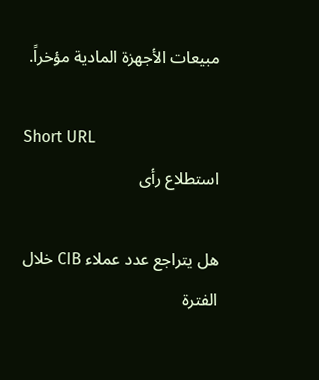مبيعات الأجهزة المادية مؤخراً.

Short URL
استطلاع رأى

هل يتراجع عدد عملاء CIB خلال الفترة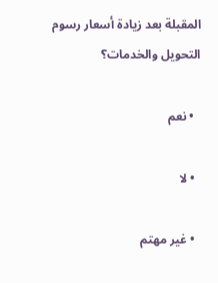المقبلة بعد زيادة أسعار رسوم التحويل والخدمات؟

  • نعم

  • لا

  • غير مهتم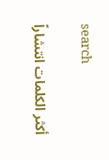search

أكثر الكلمات انتشاراً